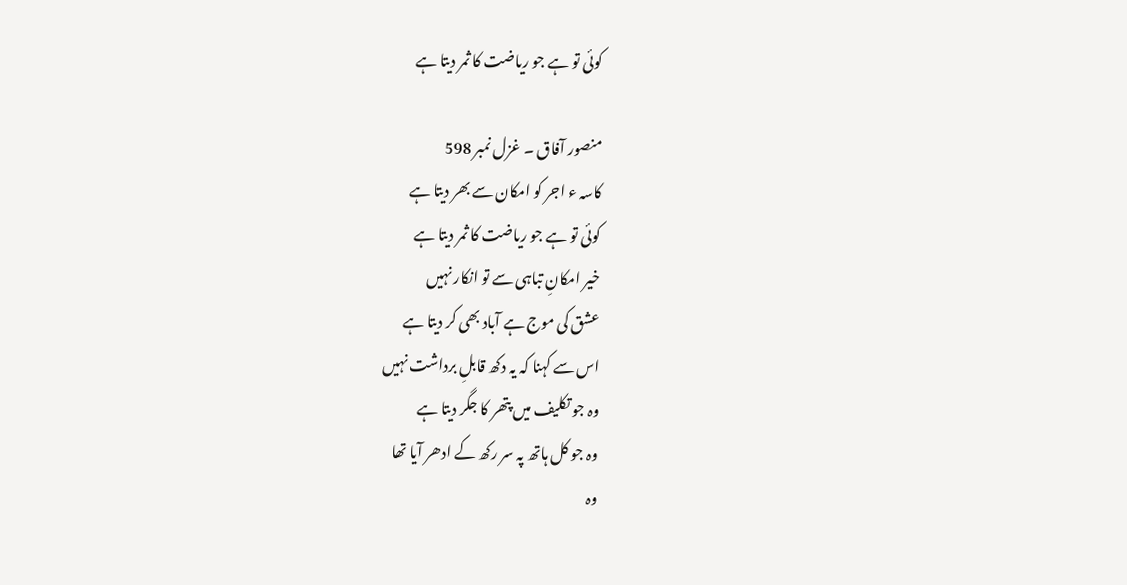کوئی تو ہے جو ریاضت کا ثمر دیتا ہے

منصور آفاق ۔ غزل نمبر 598
کاسہ ء اجر کو امکان سے بھر دیتا ہے
کوئی تو ہے جو ریاضت کا ثمر دیتا ہے
خیر امکانِ تباہی سے تو انکار نہیں
عشق کی موج ہے آباد بھی کر دیتا ہے
اس سے کہنا کہ یہ دکھ قابلِ برداشت نہیں
وہ جو تکلیف میں پتھر کا جگر دیتا ہے
وہ جو کل ہاتھ پہ سر رکھ کے ادھر آیا تھا
وہ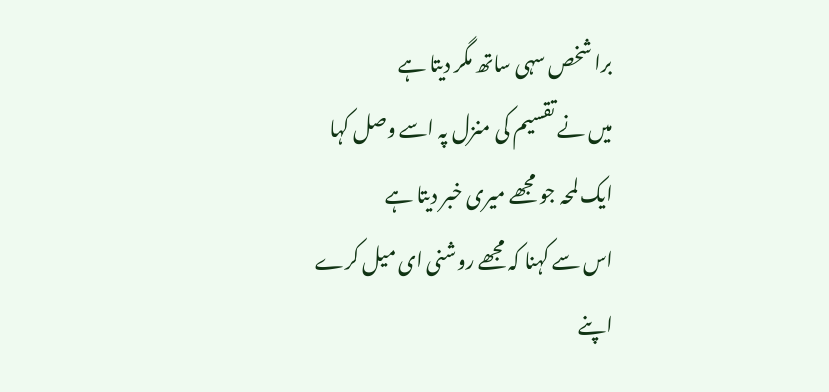برا شخص سہی ساتھ مگر دیتا ہے
میں نے تقسیم کی منزل پہ اسے وصل کہا
ایک لمحہ جو مجھے میری خبر دیتا ہے
اس سے کہنا کہ مجھے روشنی ای میل کرے
اپنے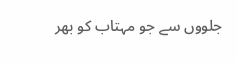جلووں سے جو مہتاب کو بھر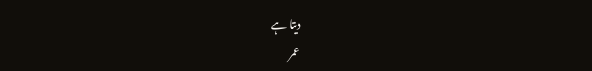دیتا ہے
عمر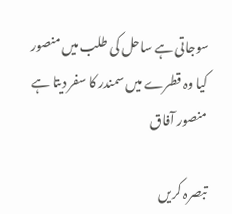سوجاتی ہے ساحل کی طلب میں منصور
کیا وہ قطرے میں سمندر کا سفر دیتا ہے
منصور آفاق

تبصرہ کریں